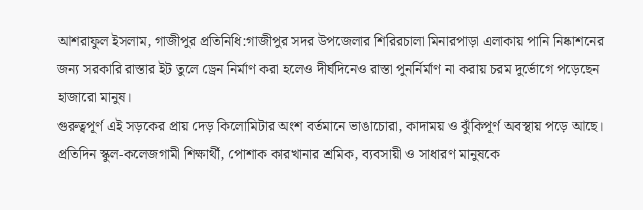আশরাফুল ইসলাম, গাজীপুর প্রতিনিধি:গাজীপুর সদর উপজেলার শিরিরচালা মিনারপাড়া এলাকায় পানি নিষ্কাশনের জন্য সরকারি রাস্তার ইট তুলে ড্রেন নির্মাণ করা হলেও দীর্ঘদিনেও রাস্তা পুনর্নির্মাণ না করায় চরম দুর্ভোগে পড়েছেন হাজারো মানুষ।
গুরুত্বপূর্ণ এই সড়কের প্রায় দেড় কিলোমিটার অংশ বর্তমানে ভাঙাচোরা, কাদাময় ও ঝুঁকিপূর্ণ অবস্থায় পড়ে আছে। প্রতিদিন স্কুল-কলেজগামী শিক্ষার্থী, পোশাক কারখানার শ্রমিক, ব্যবসায়ী ও সাধারণ মানুষকে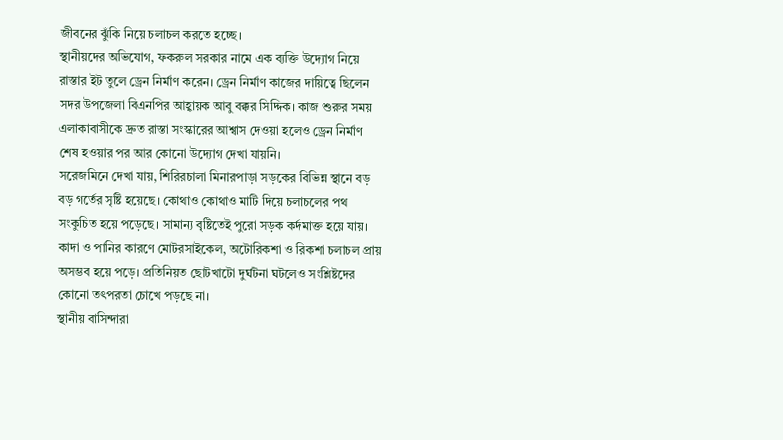জীবনের ঝুঁকি নিয়ে চলাচল করতে হচ্ছে।
স্থানীয়দের অভিযোগ, ফকরুল সরকার নামে এক ব্যক্তি উদ্যোগ নিয়ে রাস্তার ইট তুলে ড্রেন নির্মাণ করেন। ড্রেন নির্মাণ কাজের দায়িত্বে ছিলেন সদর উপজেলা বিএনপির আহ্বায়ক আবু বক্কর সিদ্দিক। কাজ শুরুর সময় এলাকাবাসীকে দ্রুত রাস্তা সংস্কারের আশ্বাস দেওয়া হলেও ড্রেন নির্মাণ শেষ হওয়ার পর আর কোনো উদ্যোগ দেখা যায়নি।
সরেজমিনে দেখা যায়, শিরিরচালা মিনারপাড়া সড়কের বিভিন্ন স্থানে বড় বড় গর্তের সৃষ্টি হয়েছে। কোথাও কোথাও মাটি দিয়ে চলাচলের পথ সংকুচিত হয়ে পড়েছে। সামান্য বৃষ্টিতেই পুরো সড়ক কর্দমাক্ত হয়ে যায়। কাদা ও পানির কারণে মোটরসাইকেল, অটোরিকশা ও রিকশা চলাচল প্রায় অসম্ভব হয়ে পড়ে। প্রতিনিয়ত ছোটখাটো দুর্ঘটনা ঘটলেও সংশ্লিষ্টদের কোনো তৎপরতা চোখে পড়ছে না।
স্থানীয় বাসিন্দারা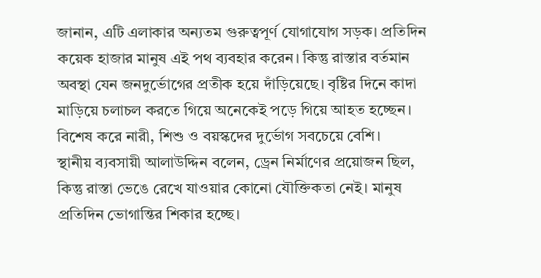জানান, এটি এলাকার অন্যতম গুরুত্বপূর্ণ যোগাযোগ সড়ক। প্রতিদিন কয়েক হাজার মানুষ এই পথ ব্যবহার করেন। কিন্তু রাস্তার বর্তমান অবস্থা যেন জনদুর্ভোগের প্রতীক হয়ে দাঁড়িয়েছে। বৃষ্টির দিনে কাদা মাড়িয়ে চলাচল করতে গিয়ে অনেকেই পড়ে গিয়ে আহত হচ্ছেন। বিশেষ করে নারী, শিশু ও বয়স্কদের দুর্ভোগ সবচেয়ে বেশি।
স্থানীয় ব্যবসায়ী আলাউদ্দিন বলেন, ড্রেন নির্মাণের প্রয়োজন ছিল, কিন্তু রাস্তা ভেঙে রেখে যাওয়ার কোনো যৌক্তিকতা নেই। মানুষ প্রতিদিন ভোগান্তির শিকার হচ্ছে।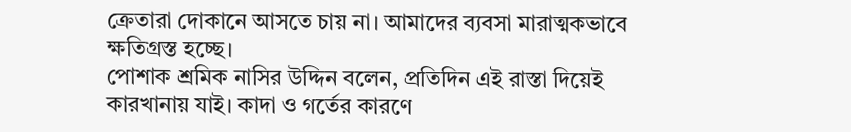ক্রেতারা দোকানে আসতে চায় না। আমাদের ব্যবসা মারাত্মকভাবে ক্ষতিগ্রস্ত হচ্ছে।
পোশাক শ্রমিক নাসির উদ্দিন বলেন, প্রতিদিন এই রাস্তা দিয়েই কারখানায় যাই। কাদা ও গর্তের কারণে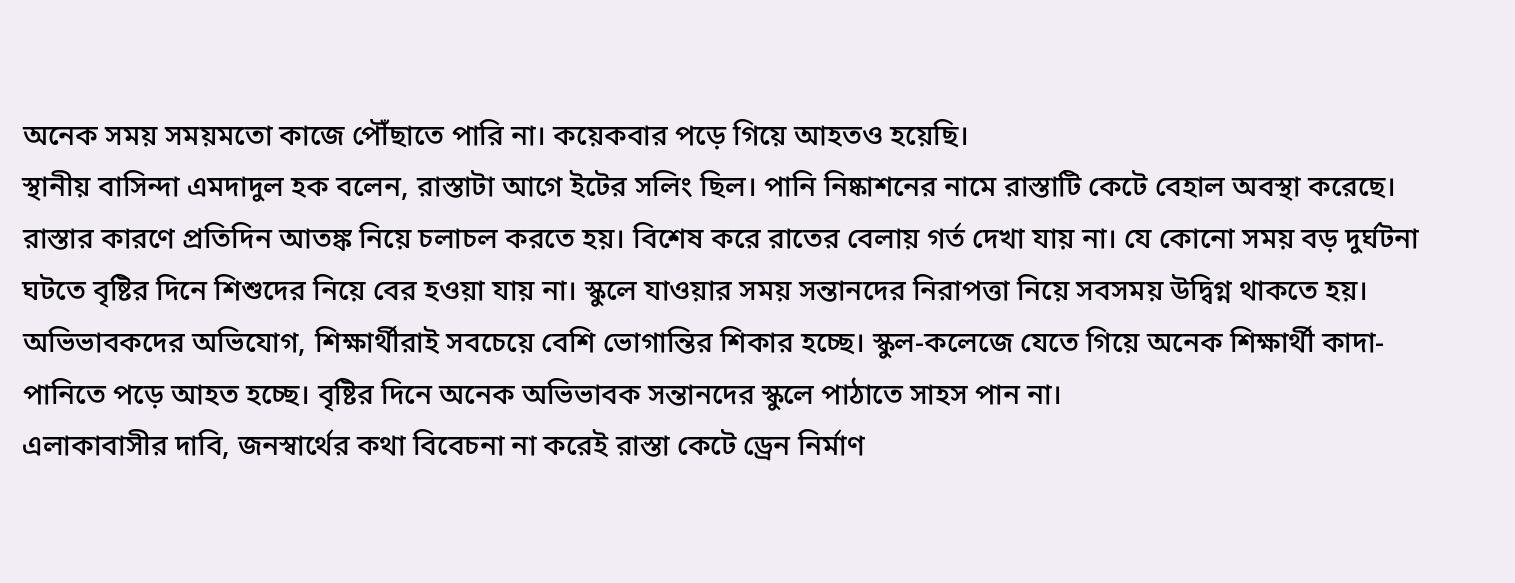অনেক সময় সময়মতো কাজে পৌঁছাতে পারি না। কয়েকবার পড়ে গিয়ে আহতও হয়েছি।
স্থানীয় বাসিন্দা এমদাদুল হক বলেন, রাস্তাটা আগে ইটের সলিং ছিল। পানি নিষ্কাশনের নামে রাস্তাটি কেটে বেহাল অবস্থা করেছে। রাস্তার কারণে প্রতিদিন আতঙ্ক নিয়ে চলাচল করতে হয়। বিশেষ করে রাতের বেলায় গর্ত দেখা যায় না। যে কোনো সময় বড় দুর্ঘটনা ঘটতে বৃষ্টির দিনে শিশুদের নিয়ে বের হওয়া যায় না। স্কুলে যাওয়ার সময় সন্তানদের নিরাপত্তা নিয়ে সবসময় উদ্বিগ্ন থাকতে হয়।
অভিভাবকদের অভিযোগ, শিক্ষার্থীরাই সবচেয়ে বেশি ভোগান্তির শিকার হচ্ছে। স্কুল-কলেজে যেতে গিয়ে অনেক শিক্ষার্থী কাদা-পানিতে পড়ে আহত হচ্ছে। বৃষ্টির দিনে অনেক অভিভাবক সন্তানদের স্কুলে পাঠাতে সাহস পান না।
এলাকাবাসীর দাবি, জনস্বার্থের কথা বিবেচনা না করেই রাস্তা কেটে ড্রেন নির্মাণ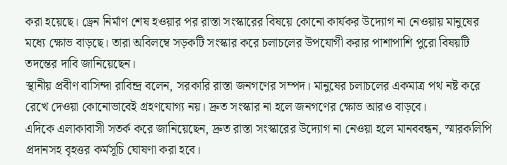করা হয়েছে। ড্রেন নির্মাণ শেষ হওয়ার পর রাস্তা সংস্কারের বিষয়ে কোনো কার্যকর উদ্যোগ না নেওয়ায় মানুষের মধ্যে ক্ষোভ বাড়ছে। তারা অবিলম্বে সড়কটি সংস্কার করে চলাচলের উপযোগী করার পাশাপাশি পুরো বিষয়টি তদন্তের দাবি জানিয়েছেন।
স্থানীয় প্রবীণ বাসিন্দা রাবিন্দ্র বলেন, সরকারি রাস্তা জনগণের সম্পদ। মানুষের চলাচলের একমাত্র পথ নষ্ট করে রেখে দেওয়া কোনোভাবেই গ্রহণযোগ্য নয়। দ্রুত সংস্কার না হলে জনগণের ক্ষোভ আরও বাড়বে।
এদিকে এলাকাবাসী সতর্ক করে জানিয়েছেন, দ্রুত রাস্তা সংস্কারের উদ্যোগ না নেওয়া হলে মানববন্ধন, স্মারকলিপি প্রদানসহ বৃহত্তর কর্মসূচি ঘোষণা করা হবে।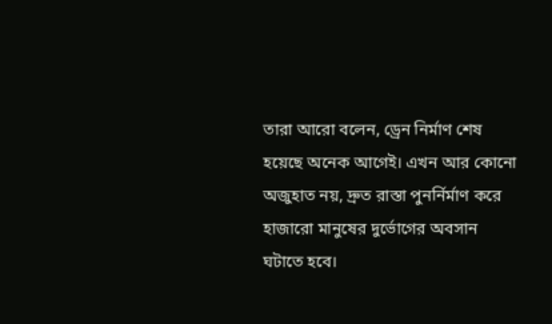তারা আরো বলেন, ড্রেন নির্মাণ শেষ হয়েছে অনেক আগেই। এখন আর কোনো অজুহাত নয়, দ্রুত রাস্তা পুনর্নির্মাণ করে হাজারো মানুষের দুর্ভোগের অবসান ঘটাতে হবে।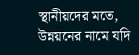স্থানীয়দের মতে, উন্নয়নের নামে যদি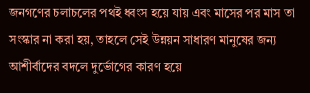জনগণের চলাচলের পথই ধ্বংস হয়ে যায় এবং মাসের পর মাস তা সংস্কার না করা হয়, তাহলে সেই উন্নয়ন সাধারণ মানুষের জন্য আশীর্বাদের বদলে দুর্ভোগের কারণ হয়ে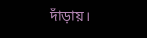দাঁড়ায়।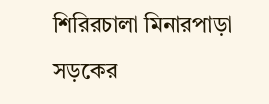শিরিরচালা মিনারপাড়া সড়কের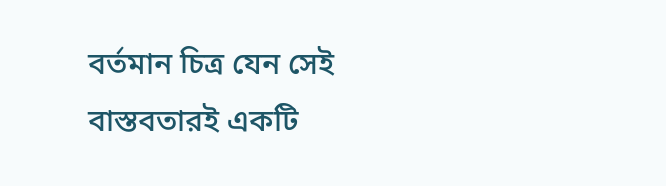বর্তমান চিত্র যেন সেই বাস্তবতারই একটি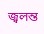জ্বলন্ত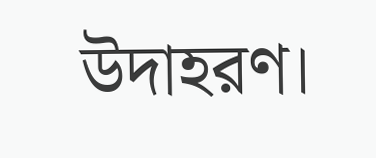উদাহরণ।